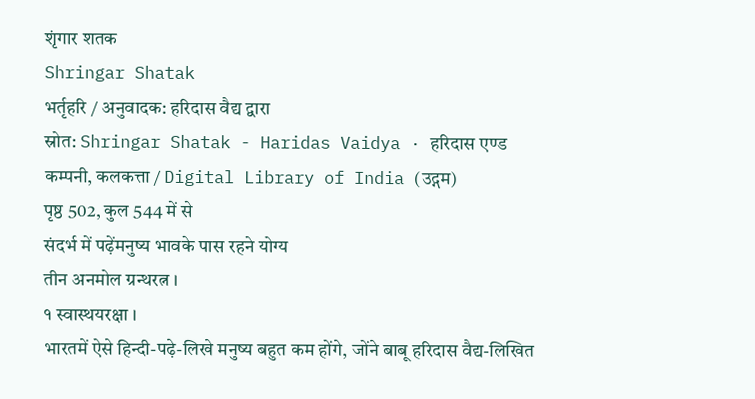शृंगार शतक
Shringar Shatak
भर्तृहरि / अनुवादक: हरिदास वैद्य द्वारा
स्रोत: Shringar Shatak - Haridas Vaidya · हरिदास एण्ड कम्पनी, कलकत्ता / Digital Library of India (उद्गम)
पृष्ठ 502, कुल 544 में से
संदर्भ में पढ़ेंमनुष्य भावके पास रहने योग्य
तीन अनमोल ग्रन्थरत्न ।
१ स्वास्थयरक्षा ।
भारतमें ऐसे हिन्दी-पढ़े-लिखे मनुष्य बहुत कम होंगे, जोंने बाबू हरिदास वैद्य-लिखित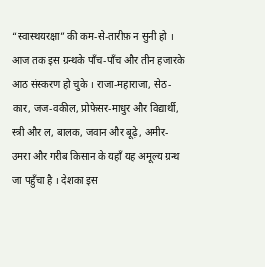“स्वास्थयरक्षा” की कम-से-तारीफ़ न सुनी हो । आज तक इस ग्रन्थके पाँच-पाँच और तीन हजारके आठ संस्करण हो चुके । राजा-महाराजा, सेठ-कार, जज-वकील, प्रोफेसर-माधुर और विद्यार्थी, स्त्री और ल, बालक, जवान और बूढ़े, अमीर-उमरा और गरीब किसान के यहाँ यह अमूल्य ग्रन्थ जा पहुँचा है । देशका इस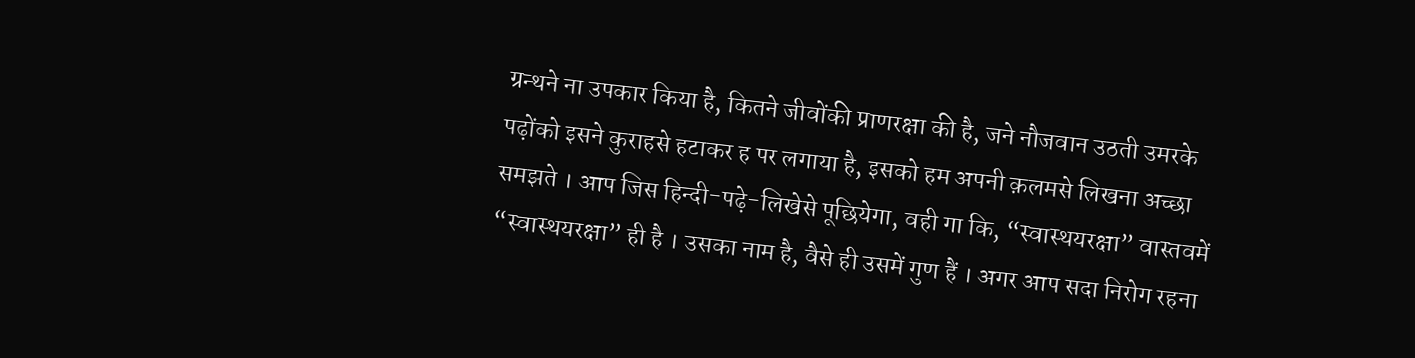ग्रन्थने ना उपकार किया है, कितने जीवोंकी प्राणरक्षा की है, जने नौजवान उठती उमरके पढ़ोंको इसने कुराहसे हटाकर ह पर लगाया है, इसको हम अपनी क़लमसे लिखना अच्छा समझते । आप जिस हिन्दी-पढ़े-लिखेसे पूछियेगा, वही गा कि, “स्वास्थयरक्षा” वास्तवमें “स्वास्थयरक्षा” ही है । उसका नाम है, वैसे ही उसमें गुण हैं । अगर आप सदा निरोग रहना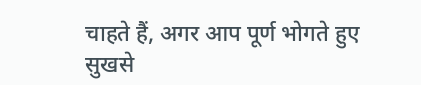चाहते हैं, अगर आप पूर्ण भोगते हुए सुखसे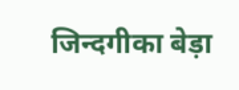जिन्दगीका बेड़ा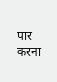पार करना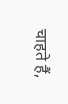चाहते हैं,